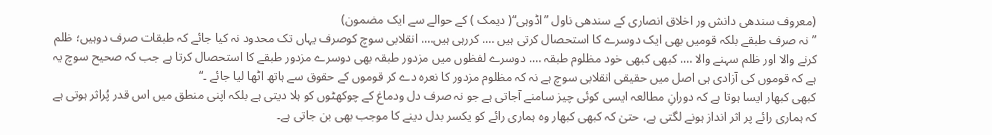(معروف سندھی دانش ور اخلاق انصاری کے سندھی ناول ”اڈوہی“( دیمک ) کے حوالے سے ایک مضمون)
”نہ صرف طبقے بلکہ قومیں بھی ایک دوسرے کا استحصال کرتی ہیں …. کررہی ہیں…. انقلابی سوچ کوصرف یہاں تک محدود نہ کیا جائے کہ طبقات صرف دوہیں؛ ظلم کرنے والا اور ظلم سہنے والا …. کبھی کبھی خود مظلوم طبقہ …. دوسرے لفظوں میں مزدور طبقہ بھی دوسرے مزدور طبقے کا استحصال کرتا ہے جب کہ صحیح سوچ یہ ہے کہ قوموں کی آزادی ہی اصل میں حقیقی انقلابی سوچ ہے نہ کہ مظلوم مزدور کا نعرہ دے کر قوموں کے حقوق سے ہاتھ اٹھا لیا جائے ۔“
کبھی کبھار ایسا ہوتا ہے کہ دورانِ مطالعہ ایسی کوئی چیز سامنے آجاتی ہے جو نہ صرف دل ودماغ کے چوکھٹوں کو ہلا دیتی ہے بلکہ اپنی منطق میں اس قدر پُراثر ہوتی ہے کہ ہماری رائے پر اثر انداز ہونے لگتی ہے، حتیٰ کہ کبھی کبھار وہ ہماری رائے کو یکسر بدل دینے کا موجب بھی بن جاتی ہے۔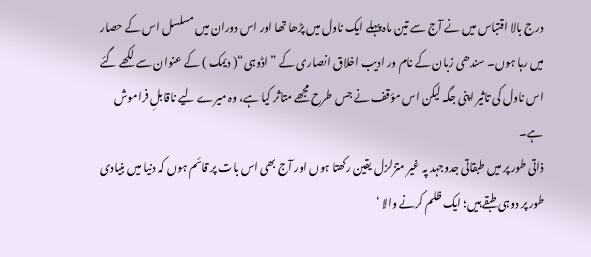درج بالا اقتباس میں نے آج سے تین ماہ پہلے ایک ناول میں پڑھا تھا اور اس دوران میں مسلسل اس کے حصار میں رہا ہوں۔ سندھی زبان کے نام ور ادیب اخلاق انصاری کے ”اڈوہی“( دیمک ) کے عنوان سے لکھے گئے اس ناول کی تاثیر اپنی جگہ لیکن اس مؤقف نے جس طرح مجھے متاثر کیا ہے، وہ میرے لیے ناقابلِ فراموش ہے۔
ذاتی طور پر میں طبقاتی جدوجہد پہ غیر متزلزل یقین رکھتا ہوں اور آج بھی اس بات پر قائم ہوں کہ دنیا میں بنیادی طور پر دوہی طبقے ہیں؛ ایک ظلم کرنے والا ‘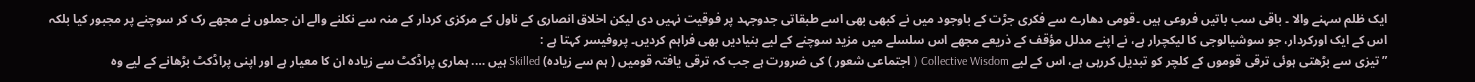ایک ظلم سہنے والا ۔ باقی سب باتیں فروعی ہیں ۔قومی دھارے سے فکری جڑت کے باوجود میں نے کبھی بھی اسے طبقاتی جدوجہد پر فوقیت نہیں دی لیکن اخلاق انصاری کے ناول کے مرکزی کردار کے منہ سے نکلنے والے ان جملوں نے مجھے رک کر سوچنے پر مجبور کیا بلکہ اس کے ایک اورکردار، جو سوشیالوجی کا لیکچرار ہے، نے اپنے مدلل مؤقف کے ذریعے مجھے اس سلسلے میں مزید سوچنے کے لیے بنیادیں بھی فراہم کردیں۔ پروفیسر کہتا ہے :
”تیزی سے بڑھتی ہوئی ترقی قوموں کے کلچر کو تبدیل کررہی ہے، اس کے لیے Collective Wisdom ( اجتماعی شعور ) کی ضرورت ہے جب کہ ترقی یافتہ قومیں ( ہم سے زیادہ) Skilled ہیں …. ہماری پراڈکٹ سے زیادہ ان کا معیار ہے اور اپنی پراڈکٹ بڑھانے کے لیے وہ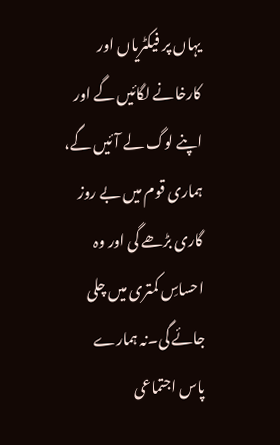یہاں پر فیکٹریاں اور کارخانے لگائیں گے اور اپنے لوگ لے آئیں گے، ہماری قوم میں بے روز گاری بڑھے گی اور وہ احساسِ کمتری میں چلی جائے گی۔نہ ہمارے پاس اجتماعی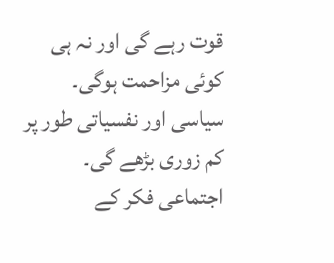قوت رہے گی اور نہ ہی کوئی مزاحمت ہوگی۔ سیاسی اور نفسیاتی طور پر کم زوری بڑھے گی۔ اجتماعی فکر کے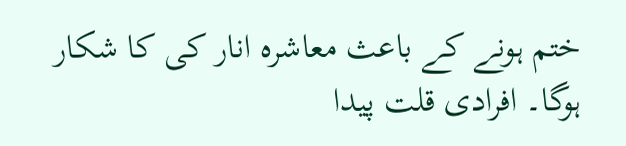ختم ہونے کے باعث معاشرہ انار کی کا شکار ہوگا۔ افرادی قلت پیدا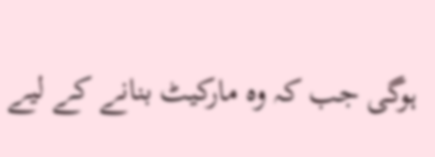ہوگی جب کہ وہ مارکیٹ بنانے کے لیے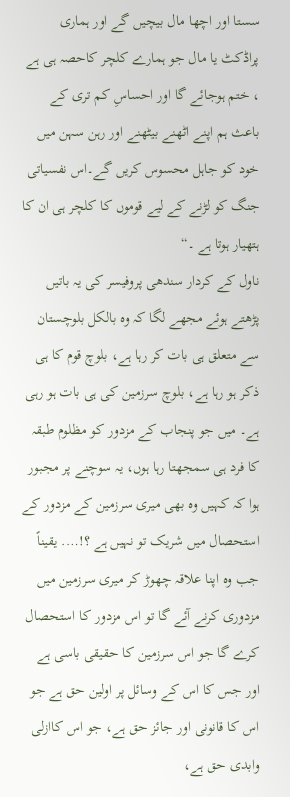سستا اور اچھا مال بیچیں گے اور ہماری پراڈکٹ یا مال جو ہمارے کلچر کاحصہ ہی ہے ، ختم ہوجائے گا اور احساسِ کم تری کے باعث ہم اپنے اٹھنے بیٹھنے اور رہن سہن میں خود کو جاہل محسوس کریں گے۔اس نفسیاتی جنگ کو لڑنے کے لیے قوموں کا کلچر ہی ان کا ہتھیار ہوتا ہے ۔“
ناول کے کردار سندھی پروفیسر کی یہ باتیں پڑھتے ہوئے مجھے لگا کہ وہ بالکل بلوچستان سے متعلق ہی بات کر رہا ہے، بلوچ قوم کا ہی ذکر ہو رہا ہے، بلوچ سرزمین کی ہی بات ہو رہی ہے۔ میں جو پنجاب کے مزدور کو مظلوم طبقہ کا فرد ہی سمجھتا رہا ہوں، یہ سوچنے پر مجبور ہوا کہ کہیں وہ بھی میری سرزمین کے مزدور کے استحصال میں شریک تو نہیں ہے ؟!…. یقیناً جب وہ اپنا علاقہ چھوڑ کر میری سرزمین میں مزدوری کرنے آئے گا تو اس مزدور کا استحصال کرے گا جو اس سرزمین کا حقیقی باسی ہے اور جس کا اس کے وسائل پر اولین حق ہے جو اس کا قانونی اور جائز حق ہے، جو اس کاازلی وابدی حق ہے،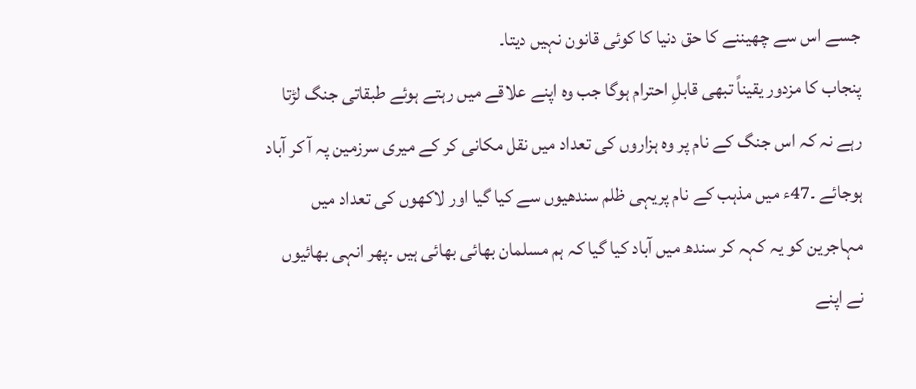جسے اس سے چھیننے کا حق دنیا کا کوئی قانون نہیں دیتا۔
پنجاب کا مزدور یقیناً تبھی قابلِ احترام ہوگا جب وہ اپنے علاقے میں رہتے ہوئے طبقاتی جنگ لڑتا رہے نہ کہ اس جنگ کے نام پر وہ ہزاروں کی تعداد میں نقل مکانی کر کے میری سرزمین پہ آ کر آباد ہوجائے ۔47ء میں مذہب کے نام پریہی ظلم سندھیوں سے کیا گیا اور لاکھوں کی تعداد میں مہاجرین کو یہ کہہ کر سندھ میں آباد کیا گیا کہ ہم مسلمان بھائی بھائی ہیں ۔پھر انہی بھائیوں نے اپنے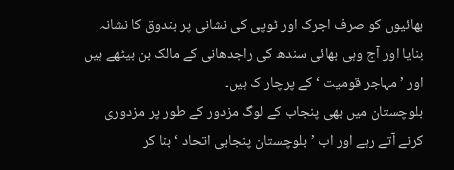بھائیوں کو صرف اجرک اور ٹوپی کی نشانی پر بندوق کا نشانہ بنایا اور آج وہی بھائی سندھ کی راجدھانی کے مالک بن بیٹھے ہیں اور ’ مہاجر قومیت ‘ کے پرچار ک ہیں۔
بلوچستان میں بھی پنجاب کے لوگ مزدور کے طور پر مزدوری کرنے آتے رہے اور اب ’بلوچستان پنجابی اتحاد ‘ بنا کر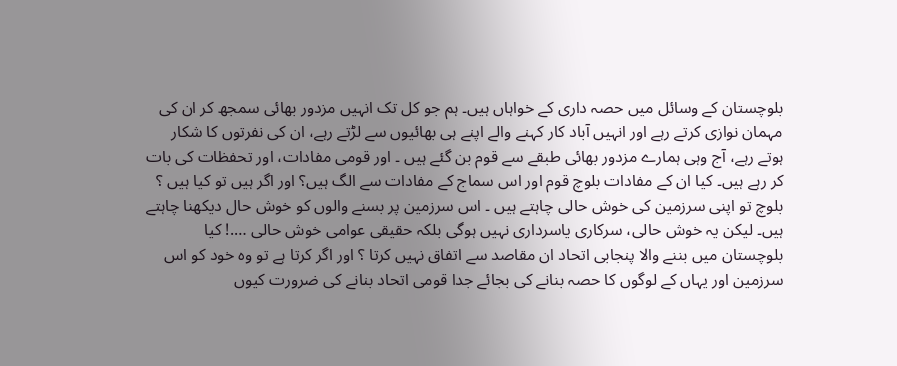بلوچستان کے وسائل میں حصہ داری کے خواہاں ہیں۔ ہم جو کل تک انہیں مزدور بھائی سمجھ کر ان کی مہمان نوازی کرتے رہے اور انہیں آباد کار کہنے والے اپنے ہی بھائیوں سے لڑتے رہے، ان کی نفرتوں کا شکار ہوتے رہے، آج وہی ہمارے مزدور بھائی طبقے سے قوم بن گئے ہیں ۔ اور قومی مفادات، اور تحفظات کی بات کر رہے ہیں۔ کیا ان کے مفادات بلوچ قوم اور اس سماج کے مفادات سے الگ ہیں؟ اور اگر ہیں تو کیا ہیں ؟
بلوچ تو اپنی سرزمین کی خوش حالی چاہتے ہیں ۔ اس سرزمین پر بسنے والوں کو خوش حال دیکھنا چاہتے ہیں۔ لیکن یہ خوش حالی، سرکاری یاسرداری نہیں ہوگی بلکہ حقیقی عوامی خوش حالی ….! کیا بلوچستان میں بننے والا پنجابی اتحاد ان مقاصد سے اتفاق نہیں کرتا ؟ اور اگر کرتا ہے تو وہ خود کو اس سرزمین اور یہاں کے لوگوں کا حصہ بنانے کی بجائے جدا قومی اتحاد بنانے کی ضرورت کیوں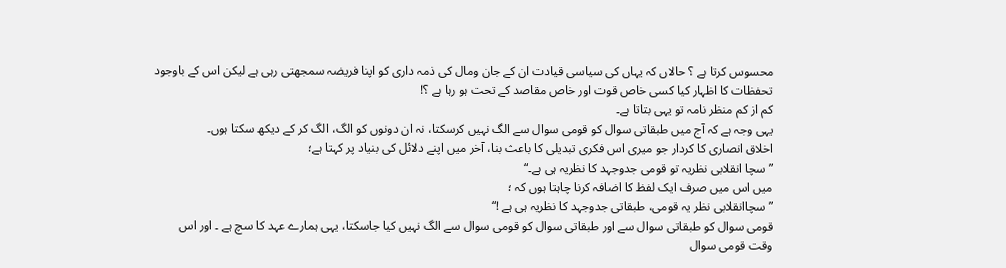محسوس کرتا ہے ؟ حالاں کہ یہاں کی سیاسی قیادت ان کے جان ومال کی ذمہ داری کو اپنا فریضہ سمجھتی رہی ہے لیکن اس کے باوجود تحفظات کا اظہار کیا کسی خاص قوت اور خاص مقاصد کے تحت ہو رہا ہے ؟!
کم از کم منظر نامہ تو یہی بتاتا ہے۔
یہی وجہ ہے کہ آج میں طبقاتی سوال کو قومی سوال سے الگ نہیں کرسکتا، نہ ان دونوں کو الگ، الگ کر کے دیکھ سکتا ہوں۔
اخلاق انصاری کا کردار جو میری اس فکری تبدیلی کا باعث بنا، آخر میں اپنے دلائل کی بنیاد پر کہتا ہے؛
” سچا انقلابی نظریہ تو قومی جدوجہد کا نظریہ ہی ہے۔“
میں اس میں صرف ایک لفظ کا اضافہ کرنا چاہتا ہوں کہ ؛
” سچاانقلابی نظر یہ قومی، طبقاتی جدوجہد کا نظریہ ہی ہے !“
قومی سوال کو طبقاتی سوال سے اور طبقاتی سوال کو قومی سوال سے الگ نہیں کیا جاسکتا، یہی ہمارے عہد کا سچ ہے ۔ اور اس وقت قومی سوال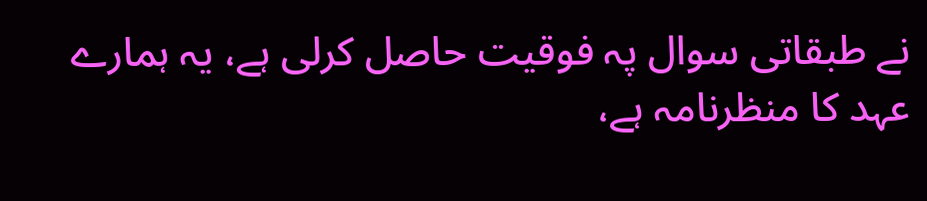نے طبقاتی سوال پہ فوقیت حاصل کرلی ہے، یہ ہمارے عہد کا منظرنامہ ہے،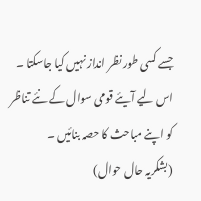جسے کسی طور نظر انداز نہیں کیا جاسکتا ۔
اس لیے آیئے قومی سوال کے نئے تناظر کو اپنے مباحث کا حصہ بنائیں ۔
(بشکریہ حال حوال)